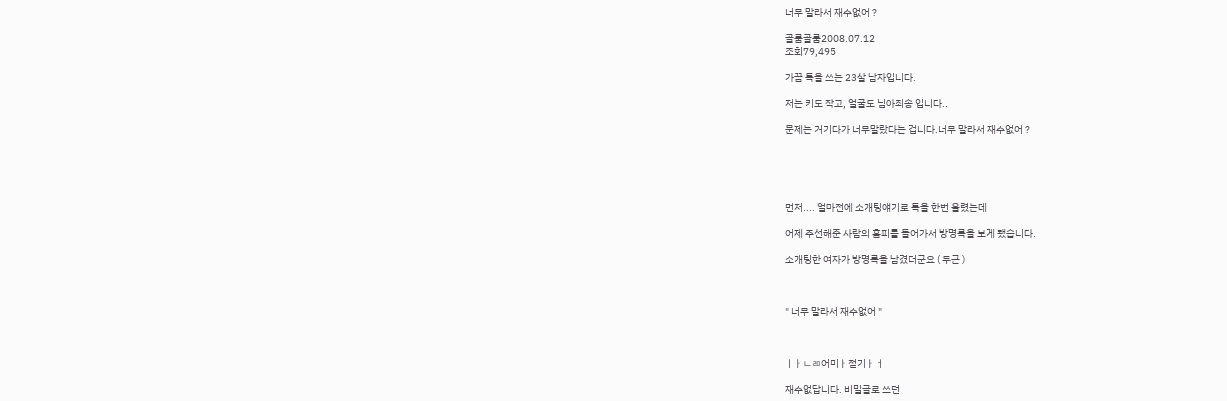너무 말라서 재수없어 ?

골룸골룸2008.07.12
조회79,495

가끔 톡을 쓰는 23살 남자입니다.

저는 키도 작고, 얼굴도 님아죄송 입니다..

문제는 거기다가 너무말랐다는 겁니다.너무 말라서 재수없어 ?





먼저.... 얼마전에 소개팅얘기로 톡을 한번 올렸는데

어제 주선해준 사람의 홈피를 들어가서 방명록을 보게 됐습니다.

소개팅한 여자가 방명록을 남겼더군요 ( 두근 )



" 너무 말라서 재수없어 "



ㅣㅏㄴㄻ어미ㅏ젇기ㅏㅓ

재수없답니다. 비밀글로 쓰던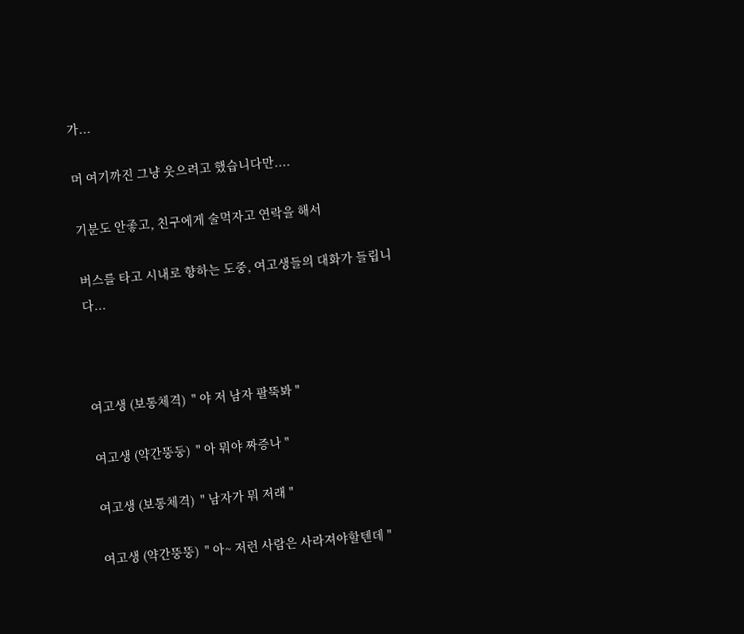가...

머 여기까진 그냥 웃으려고 했습니다만....

기분도 안좋고, 친구에게 술먹자고 연락을 해서

버스를 타고 시내로 향하는 도중, 여고생들의 대화가 들립니다...



여고생 (보통체격)  " 야 저 남자 팔뚝봐 "

여고생 (약간뚱둥)  " 아 뭐야 짜증나 "

여고생 (보통체격)  " 남자가 뭐 저래 "

여고생 (약간뚱뚱)  " 아~ 저런 사람은 사라져야할텐데 "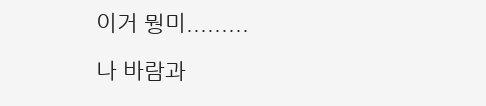이거 뭥미.........

나 바람과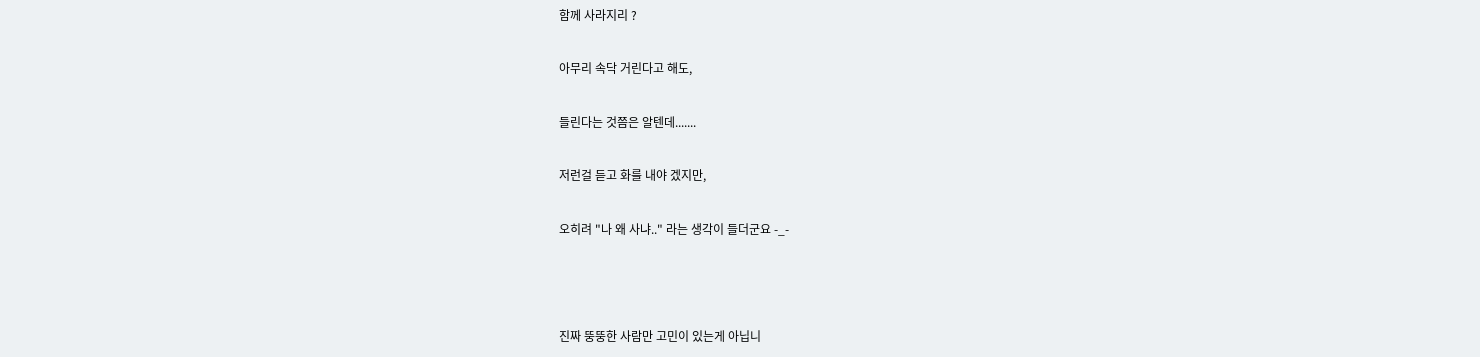함께 사라지리 ?

아무리 속닥 거린다고 해도,

들린다는 것쯤은 알텐데.......

저런걸 듣고 화를 내야 겠지만,

오히려 "나 왜 사냐.." 라는 생각이 들더군요 -_-



진짜 뚱뚱한 사람만 고민이 있는게 아닙니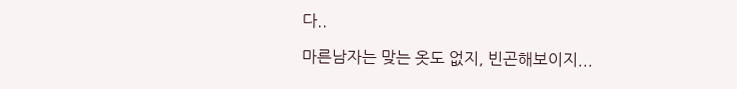다..

마른남자는 맞는 옷도 없지, 빈곤해보이지...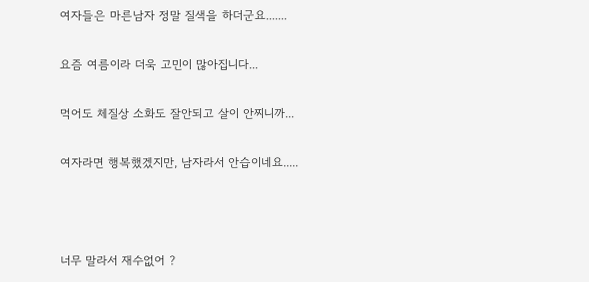여자들은 마른남자 정말 질색을 하더군요.......

요즘 여름이라 더욱 고민이 많아집니다...

먹어도 체질상 소화도 잘안되고 살이 안찌니까...

여자라면 행복했겠지만, 남자라서 안습이네요.....



너무 말라서 재수없어 ?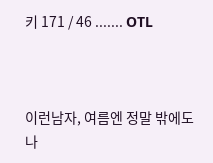키 171 / 46 ....... OTL



이런남자, 여름엔 정말 밖에도 나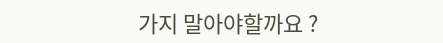가지 말아야할까요 ?